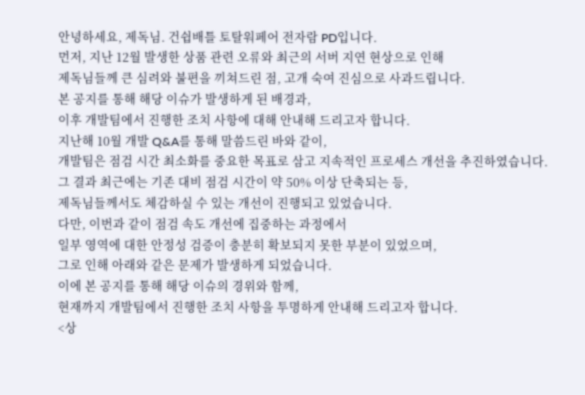안녕하세요, 제독님. 건쉽배틀 토탈워페어 전자람 PD입니다.
먼저, 지난 12월 발생한 상품 관련 오류와 최근의 서버 지연 현상으로 인해
제독님들께 큰 심려와 불편을 끼쳐드린 점, 고개 숙여 진심으로 사과드립니다.
본 공지를 통해 해당 이슈가 발생하게 된 배경과,
이후 개발팀에서 진행한 조치 사항에 대해 안내해 드리고자 합니다.
지난해 10월 개발 Q&A를 통해 말씀드린 바와 같이,
개발팀은 점검 시간 최소화를 중요한 목표로 삼고 지속적인 프로세스 개선을 추진하였습니다.
그 결과 최근에는 기존 대비 점검 시간이 약 50% 이상 단축되는 등,
제독님들께서도 체감하실 수 있는 개선이 진행되고 있었습니다.
다만, 이번과 같이 점검 속도 개선에 집중하는 과정에서
일부 영역에 대한 안정성 검증이 충분히 확보되지 못한 부분이 있었으며,
그로 인해 아래와 같은 문제가 발생하게 되었습니다.
이에 본 공지를 통해 해당 이슈의 경위와 함께,
현재까지 개발팀에서 진행한 조치 사항을 투명하게 안내해 드리고자 합니다.
<상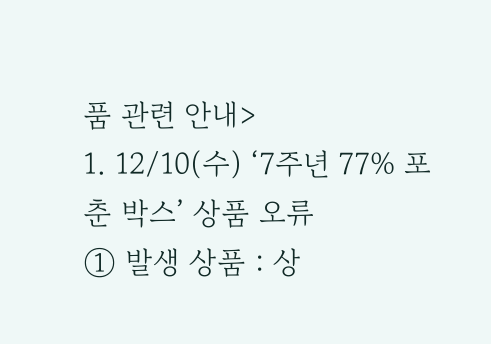품 관련 안내>
1. 12/10(수) ‘7주년 77% 포춘 박스’ 상품 오류
① 발생 상품 : 상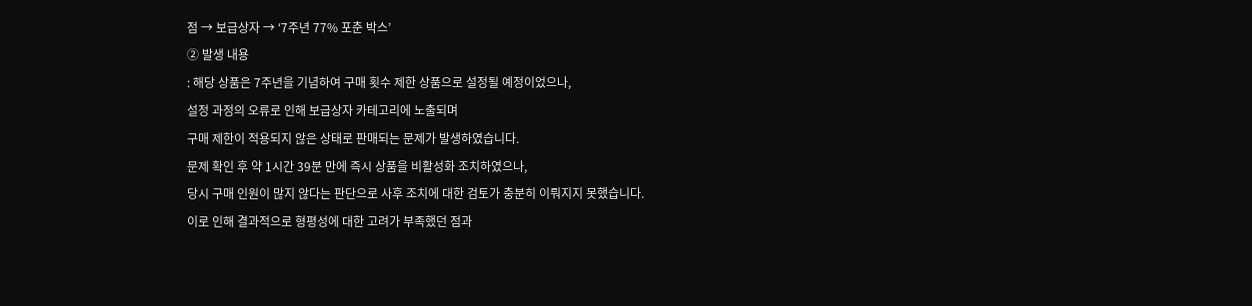점 → 보급상자 → ‘7주년 77% 포춘 박스’
② 발생 내용
: 해당 상품은 7주년을 기념하여 구매 횟수 제한 상품으로 설정될 예정이었으나,
설정 과정의 오류로 인해 보급상자 카테고리에 노출되며
구매 제한이 적용되지 않은 상태로 판매되는 문제가 발생하였습니다.
문제 확인 후 약 1시간 39분 만에 즉시 상품을 비활성화 조치하였으나,
당시 구매 인원이 많지 않다는 판단으로 사후 조치에 대한 검토가 충분히 이뤄지지 못했습니다.
이로 인해 결과적으로 형평성에 대한 고려가 부족했던 점과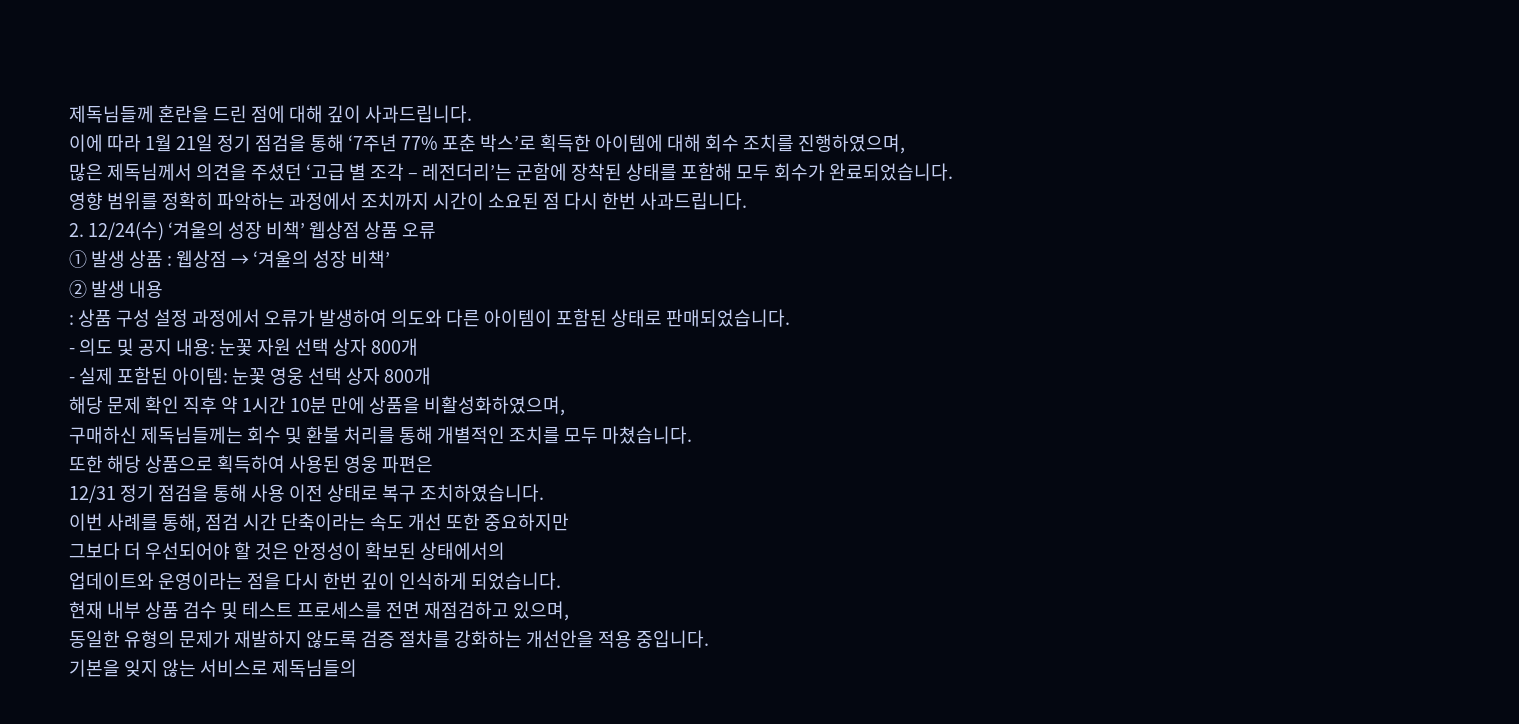제독님들께 혼란을 드린 점에 대해 깊이 사과드립니다.
이에 따라 1월 21일 정기 점검을 통해 ‘7주년 77% 포춘 박스’로 획득한 아이템에 대해 회수 조치를 진행하였으며,
많은 제독님께서 의견을 주셨던 ‘고급 별 조각 – 레전더리’는 군함에 장착된 상태를 포함해 모두 회수가 완료되었습니다.
영향 범위를 정확히 파악하는 과정에서 조치까지 시간이 소요된 점 다시 한번 사과드립니다.
2. 12/24(수) ‘겨울의 성장 비책’ 웹상점 상품 오류
① 발생 상품 : 웹상점 → ‘겨울의 성장 비책’
② 발생 내용
: 상품 구성 설정 과정에서 오류가 발생하여 의도와 다른 아이템이 포함된 상태로 판매되었습니다.
- 의도 및 공지 내용: 눈꽃 자원 선택 상자 800개
- 실제 포함된 아이템: 눈꽃 영웅 선택 상자 800개
해당 문제 확인 직후 약 1시간 10분 만에 상품을 비활성화하였으며,
구매하신 제독님들께는 회수 및 환불 처리를 통해 개별적인 조치를 모두 마쳤습니다.
또한 해당 상품으로 획득하여 사용된 영웅 파편은
12/31 정기 점검을 통해 사용 이전 상태로 복구 조치하였습니다.
이번 사례를 통해, 점검 시간 단축이라는 속도 개선 또한 중요하지만
그보다 더 우선되어야 할 것은 안정성이 확보된 상태에서의
업데이트와 운영이라는 점을 다시 한번 깊이 인식하게 되었습니다.
현재 내부 상품 검수 및 테스트 프로세스를 전면 재점검하고 있으며,
동일한 유형의 문제가 재발하지 않도록 검증 절차를 강화하는 개선안을 적용 중입니다.
기본을 잊지 않는 서비스로 제독님들의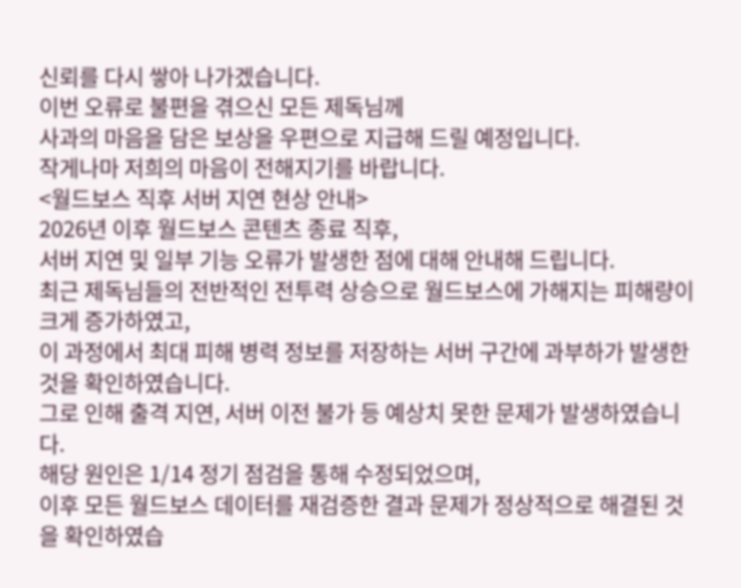신뢰를 다시 쌓아 나가겠습니다.
이번 오류로 불편을 겪으신 모든 제독님께
사과의 마음을 담은 보상을 우편으로 지급해 드릴 예정입니다.
작게나마 저희의 마음이 전해지기를 바랍니다.
<월드보스 직후 서버 지연 현상 안내>
2026년 이후 월드보스 콘텐츠 종료 직후,
서버 지연 및 일부 기능 오류가 발생한 점에 대해 안내해 드립니다.
최근 제독님들의 전반적인 전투력 상승으로 월드보스에 가해지는 피해량이 크게 증가하였고,
이 과정에서 최대 피해 병력 정보를 저장하는 서버 구간에 과부하가 발생한 것을 확인하였습니다.
그로 인해 출격 지연, 서버 이전 불가 등 예상치 못한 문제가 발생하였습니다.
해당 원인은 1/14 정기 점검을 통해 수정되었으며,
이후 모든 월드보스 데이터를 재검증한 결과 문제가 정상적으로 해결된 것을 확인하였습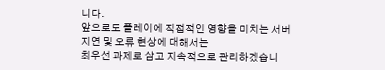니다.
앞으로도 플레이에 직접적인 영향을 미치는 서버 지연 및 오류 현상에 대해서는
최우선 과제로 삼고 지속적으로 관리하겠습니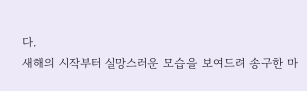다.
새해의 시작부터 실망스러운 모습을 보여드려 송구한 마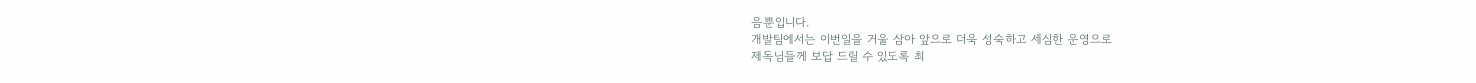음뿐입니다.
개발팀에서는 이번일을 거울 삼아 앞으로 더욱 성숙하고 세심한 운영으로
제독님들께 보답 드릴 수 있도록 최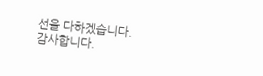선을 다하겠습니다.
감사합니다.